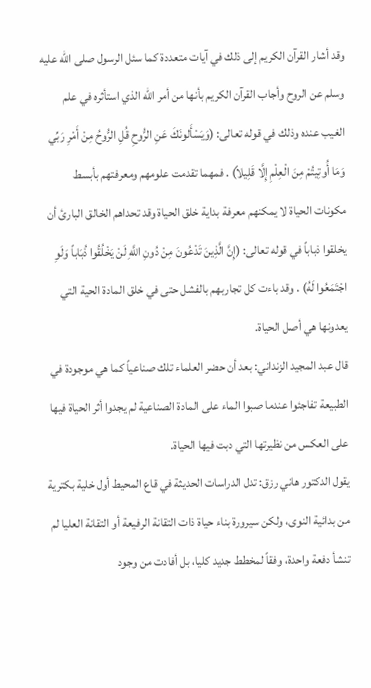وقد أشار القرآن الكريم إلى ذلك في آيات متعددة كما سئل الرسول صلى الله عليه وسلم عن الروح وأجاب القرآن الكريم بأنها من أمر الله الذي استأثره في علم الغيب عنده وذلك في قوله تعالى: (وَيَسْأَلونَكَ عَنِ الرُّوحِ قُلِ الرُّوحُ مِنْ أَمْرِ رَبِّي وَمَا أُوتِيتُمْ مِنَ الْعِلْمِ إِلَّا قَلِيلاً) . فمهما تقدمت علومهم ومعرفتهم بأبسط مكونات الحياة لا يمكنهم معرفة بداية خلق الحياة وقد تحداهم الخالق البارئ أن يخلقوا ذباباً في قوله تعالى: (إِنَّ الَّذِينَ تَدْعُونَ مِنْ دُونِ اللَّهِ لَنْ يَخْلُقُوا ذُبَاباً وَلَوِ اجْتَمَعُوا لَهُ) . وقد باءت كل تجاربهم بالفشل حتى في خلق المادة الحية التي يعدونها هي أصل الحياة.
قال عبد المجيد الزنداني: بعد أن حضر العلماء تلك صناعياً كما هي موجودة في الطبيعة تفاجئوا عندما صبوا الماء على المادة الصناعية لم يجدوا أثر الحياة فيها على العكس من نظيرتها التي دبت فيها الحياة.
يقول الدكتور هاني رزق: تدل الدراسات الحديثة في قاع المحيط أول خلية بكترية من بدائية النوى، ولكن سيرورة بناء حياة ذات التقانة الرفيعة أو التقانة العليا لم تنشأ دفعة واحدة، وفقاً لمخطط جديد كليا، بل أفادت من وجود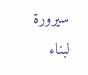سيرورة لبناء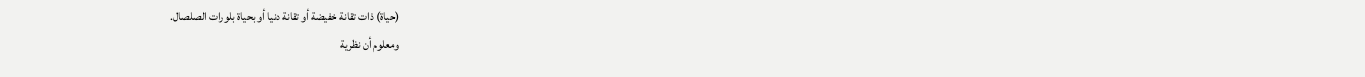(حياة) ذات تقانة خفيضة أو تقانة دنيا أو بحياة بلورات الصلصال.
ومعلوم أن نظرية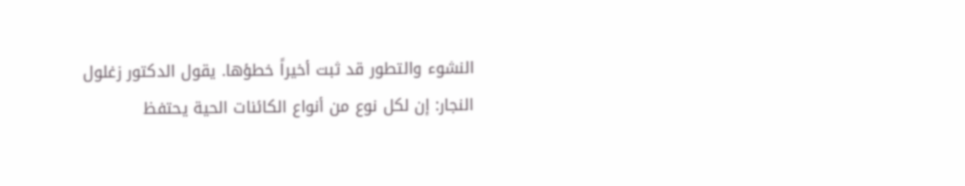النشوء والتطور قد ثبت أخيراً خطؤها. يقول الدكتور زغلول النجار: إن لكل نوع من أنواع الكائنات الحية يحتفظ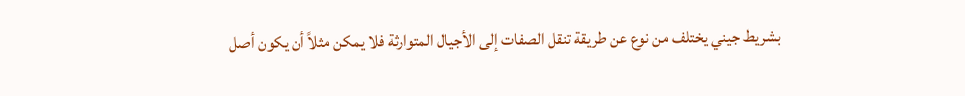بشريط جيني يختلف من نوع عن طريقة تنقل الصفات إلى الأجيال المتوارثة فلا يمكن مثلاً أن يكون أصل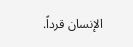الإنسان قرداً.